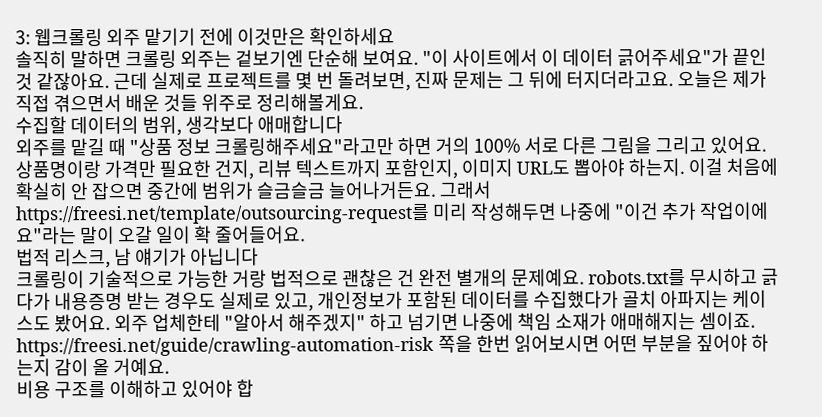3: 웹크롤링 외주 맡기기 전에 이것만은 확인하세요
솔직히 말하면 크롤링 외주는 겉보기엔 단순해 보여요. "이 사이트에서 이 데이터 긁어주세요"가 끝인 것 같잖아요. 근데 실제로 프로젝트를 몇 번 돌려보면, 진짜 문제는 그 뒤에 터지더라고요. 오늘은 제가 직접 겪으면서 배운 것들 위주로 정리해볼게요.
수집할 데이터의 범위, 생각보다 애매합니다
외주를 맡길 때 "상품 정보 크롤링해주세요"라고만 하면 거의 100% 서로 다른 그림을 그리고 있어요. 상품명이랑 가격만 필요한 건지, 리뷰 텍스트까지 포함인지, 이미지 URL도 뽑아야 하는지. 이걸 처음에 확실히 안 잡으면 중간에 범위가 슬금슬금 늘어나거든요. 그래서 https://freesi.net/template/outsourcing-request를 미리 작성해두면 나중에 "이건 추가 작업이에요"라는 말이 오갈 일이 확 줄어들어요.
법적 리스크, 남 얘기가 아닙니다
크롤링이 기술적으로 가능한 거랑 법적으로 괜찮은 건 완전 별개의 문제예요. robots.txt를 무시하고 긁다가 내용증명 받는 경우도 실제로 있고, 개인정보가 포함된 데이터를 수집했다가 골치 아파지는 케이스도 봤어요. 외주 업체한테 "알아서 해주겠지" 하고 넘기면 나중에 책임 소재가 애매해지는 셈이죠. https://freesi.net/guide/crawling-automation-risk 쪽을 한번 읽어보시면 어떤 부분을 짚어야 하는지 감이 올 거예요.
비용 구조를 이해하고 있어야 합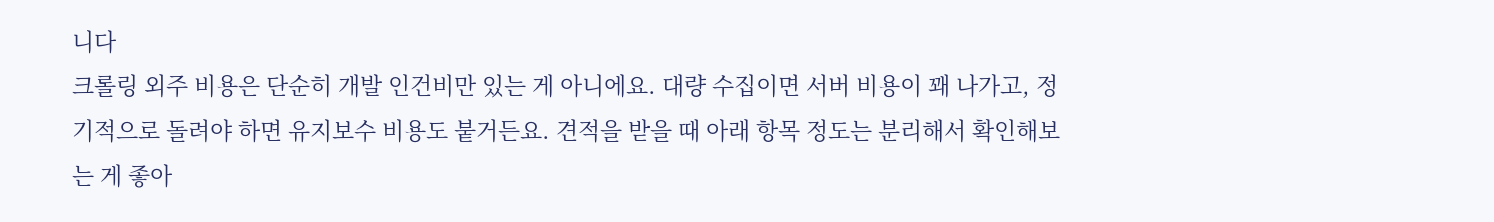니다
크롤링 외주 비용은 단순히 개발 인건비만 있는 게 아니에요. 대량 수집이면 서버 비용이 꽤 나가고, 정기적으로 돌려야 하면 유지보수 비용도 붙거든요. 견적을 받을 때 아래 항목 정도는 분리해서 확인해보는 게 좋아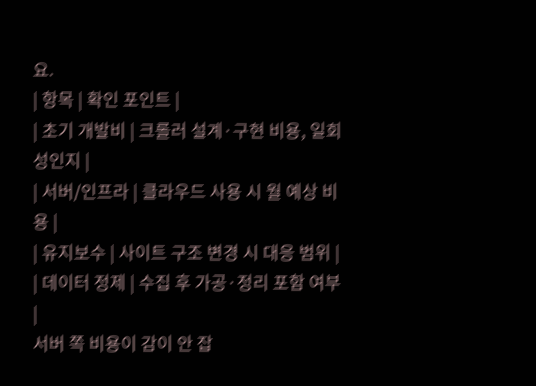요.
| 항목 | 확인 포인트 |
| 초기 개발비 | 크롤러 설계·구현 비용, 일회성인지 |
| 서버/인프라 | 클라우드 사용 시 월 예상 비용 |
| 유지보수 | 사이트 구조 변경 시 대응 범위 |
| 데이터 정제 | 수집 후 가공·정리 포함 여부 |
서버 쪽 비용이 감이 안 잡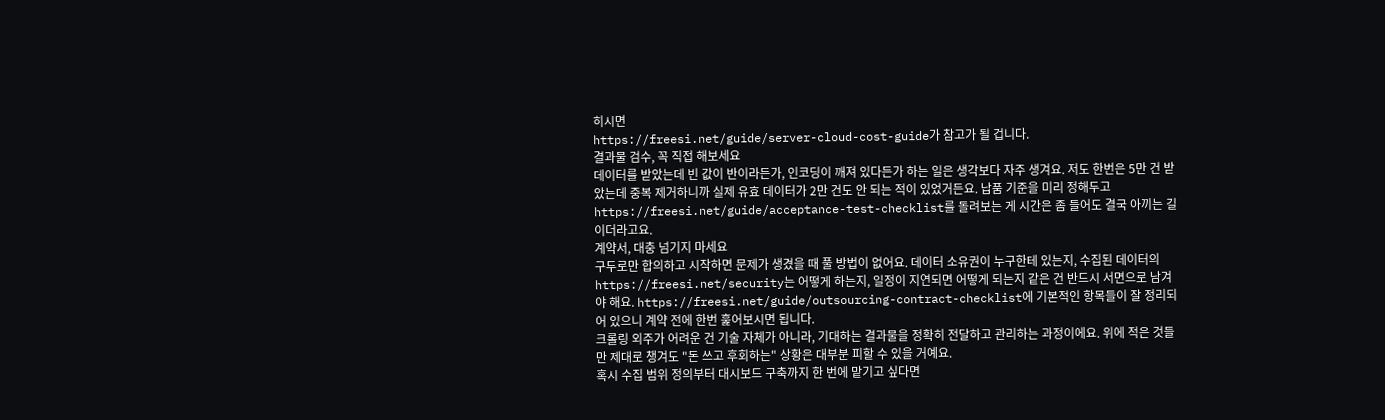히시면
https://freesi.net/guide/server-cloud-cost-guide가 참고가 될 겁니다.
결과물 검수, 꼭 직접 해보세요
데이터를 받았는데 빈 값이 반이라든가, 인코딩이 깨져 있다든가 하는 일은 생각보다 자주 생겨요. 저도 한번은 5만 건 받았는데 중복 제거하니까 실제 유효 데이터가 2만 건도 안 되는 적이 있었거든요. 납품 기준을 미리 정해두고 https://freesi.net/guide/acceptance-test-checklist를 돌려보는 게 시간은 좀 들어도 결국 아끼는 길이더라고요.
계약서, 대충 넘기지 마세요
구두로만 합의하고 시작하면 문제가 생겼을 때 풀 방법이 없어요. 데이터 소유권이 누구한테 있는지, 수집된 데이터의 https://freesi.net/security는 어떻게 하는지, 일정이 지연되면 어떻게 되는지 같은 건 반드시 서면으로 남겨야 해요. https://freesi.net/guide/outsourcing-contract-checklist에 기본적인 항목들이 잘 정리되어 있으니 계약 전에 한번 훑어보시면 됩니다.
크롤링 외주가 어려운 건 기술 자체가 아니라, 기대하는 결과물을 정확히 전달하고 관리하는 과정이에요. 위에 적은 것들만 제대로 챙겨도 "돈 쓰고 후회하는" 상황은 대부분 피할 수 있을 거예요.
혹시 수집 범위 정의부터 대시보드 구축까지 한 번에 맡기고 싶다면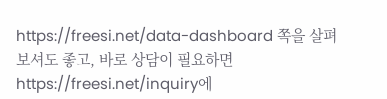https://freesi.net/data-dashboard 쪽을 살펴보셔도 좋고, 바로 상담이 필요하면 https://freesi.net/inquiry에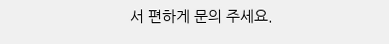서 편하게 문의 주세요.